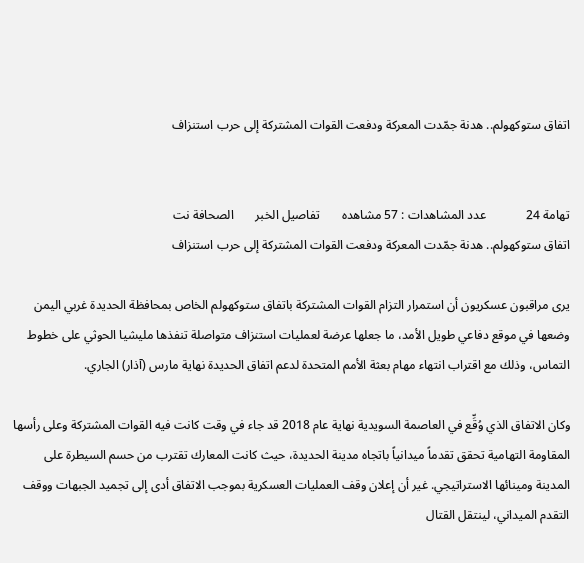اتفاق ستوكهولم.. هدنة جمّدت المعركة ودفعت القوات المشتركة إلى حرب استنزاف


تهامة 24             عدد المشاهدات : 57 مشاهده       تفاصيل الخبر       الصحافة نت
اتفاق ستوكهولم.. هدنة جمّدت المعركة ودفعت القوات المشتركة إلى حرب استنزاف

يرى مراقبون عسكريون أن استمرار التزام القوات المشتركة باتفاق ستوكهولم الخاص بمحافظة الحديدة غربي اليمن وضعها في موقع دفاعي طويل الأمد، ما جعلها عرضة لعمليات استنزاف متواصلة تنفذها مليشيا الحوثي على خطوط التماس، وذلك مع اقتراب انتهاء مهام بعثة الأمم المتحدة لدعم اتفاق الحديدة نهاية مارس (آذار) الجاري.

وكان الاتفاق الذي وُقِّع في العاصمة السويدية نهاية عام 2018 قد جاء في وقت كانت فيه القوات المشتركة وعلى رأسها المقاومة التهامية تحقق تقدماً ميدانياً باتجاه مدينة الحديدة، حيث كانت المعارك تقترب من حسم السيطرة على المدينة ومينائها الاستراتيجي. غير أن إعلان وقف العمليات العسكرية بموجب الاتفاق أدى إلى تجميد الجبهات ووقف التقدم الميداني، لينتقل القتال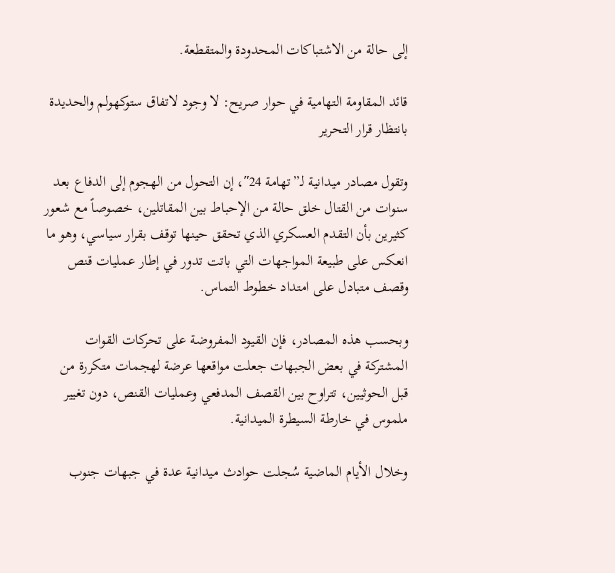إلى حالة من الاشتباكات المحدودة والمتقطعة.

قائد المقاومة التهامية في حوار صريح: لا وجود لاتفاق ستوكهولم والحديدة بانتظار قرار التحرير

وتقول مصادر ميدانية لـ”تهامة 24″، إن التحول من الهجوم إلى الدفاع بعد سنوات من القتال خلق حالة من الإحباط بين المقاتلين، خصوصاً مع شعور كثيرين بأن التقدم العسكري الذي تحقق حينها توقف بقرار سياسي، وهو ما انعكس على طبيعة المواجهات التي باتت تدور في إطار عمليات قنص وقصف متبادل على امتداد خطوط التماس.

وبحسب هذه المصادر، فإن القيود المفروضة على تحركات القوات المشتركة في بعض الجبهات جعلت مواقعها عرضة لهجمات متكررة من قبل الحوثيين، تتراوح بين القصف المدفعي وعمليات القنص، دون تغيير ملموس في خارطة السيطرة الميدانية.

وخلال الأيام الماضية سُجلت حوادث ميدانية عدة في جبهات جنوب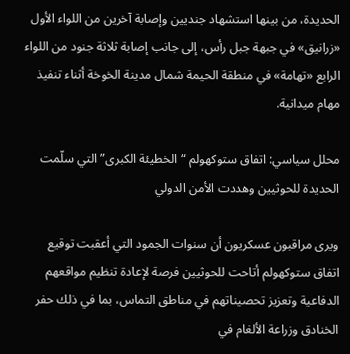الحديدة، من بينها استشهاد جنديين وإصابة آخرين من اللواء الأول «زرانيق» في جبهة جبل رأس، إلى جانب إصابة ثلاثة جنود من اللواء الرابع «تهامة» في منطقة الحيمة شمال مدينة الخوخة أثناء تنفيذ مهام ميدانية.

محلل سياسي: اتفاق ستوكهولم “الخطيئة الكبرى” التي سلّمت الحديدة للحوثيين وهددت الأمن الدولي

ويرى مراقبون عسكريون أن سنوات الجمود التي أعقبت توقيع اتفاق ستوكهولم أتاحت للحوثيين فرصة لإعادة تنظيم مواقعهم الدفاعية وتعزيز تحصيناتهم في مناطق التماس، بما في ذلك حفر الخنادق وزراعة الألغام في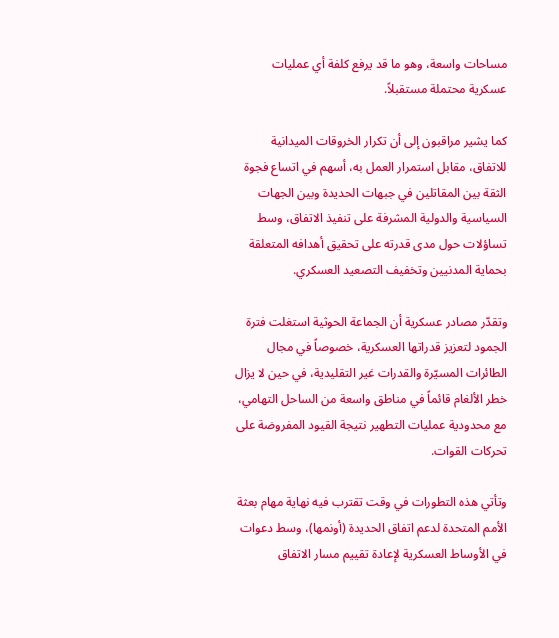مساحات واسعة، وهو ما قد يرفع كلفة أي عمليات عسكرية محتملة مستقبلاً.

كما يشير مراقبون إلى أن تكرار الخروقات الميدانية للاتفاق، مقابل استمرار العمل به، أسهم في اتساع فجوة الثقة بين المقاتلين في جبهات الحديدة وبين الجهات السياسية والدولية المشرفة على تنفيذ الاتفاق، وسط تساؤلات حول مدى قدرته على تحقيق أهدافه المتعلقة بحماية المدنيين وتخفيف التصعيد العسكري.

وتقدّر مصادر عسكرية أن الجماعة الحوثية استغلت فترة الجمود لتعزيز قدراتها العسكرية، خصوصاً في مجال الطائرات المسيّرة والقدرات غير التقليدية، في حين لا يزال خطر الألغام قائماً في مناطق واسعة من الساحل التهامي، مع محدودية عمليات التطهير نتيجة القيود المفروضة على تحركات القوات.

وتأتي هذه التطورات في وقت تقترب فيه نهاية مهام بعثة الأمم المتحدة لدعم اتفاق الحديدة (أونمها)، وسط دعوات في الأوساط العسكرية لإعادة تقييم مسار الاتفاق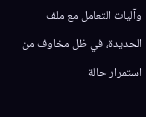وآليات التعامل مع ملف الحديدة، في ظل مخاوف من استمرار حالة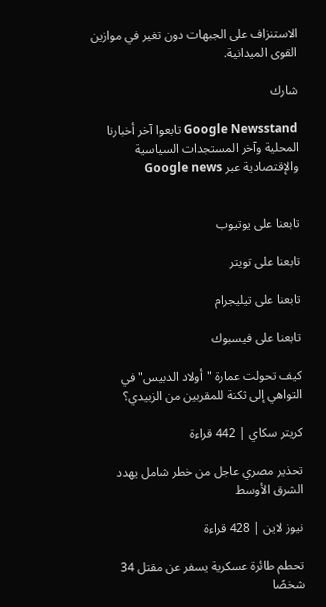الاستنزاف على الجبهات دون تغير في موازين القوى الميدانية.

شارك

Google Newsstand تابعوا آخر أخبارنا المحلية وآخر المستجدات السياسية والإقتصادية عبر Google news


تابعنا على يوتيوب

تابعنا على تويتر

تابعنا على تيليجرام

تابعنا على فيسبوك

كيف تحولت عمارة "أولاد الدبيس" في التواهي إلى ثكنة للمقربين من الزبيدي؟

كريتر سكاي | 442 قراءة

تحذير مصري عاجل من خطر شامل يهدد الشرق الأوسط

نيوز لاين | 428 قراءة

تحطم طائرة عسكرية يسفر عن مقتل 34 شخصًا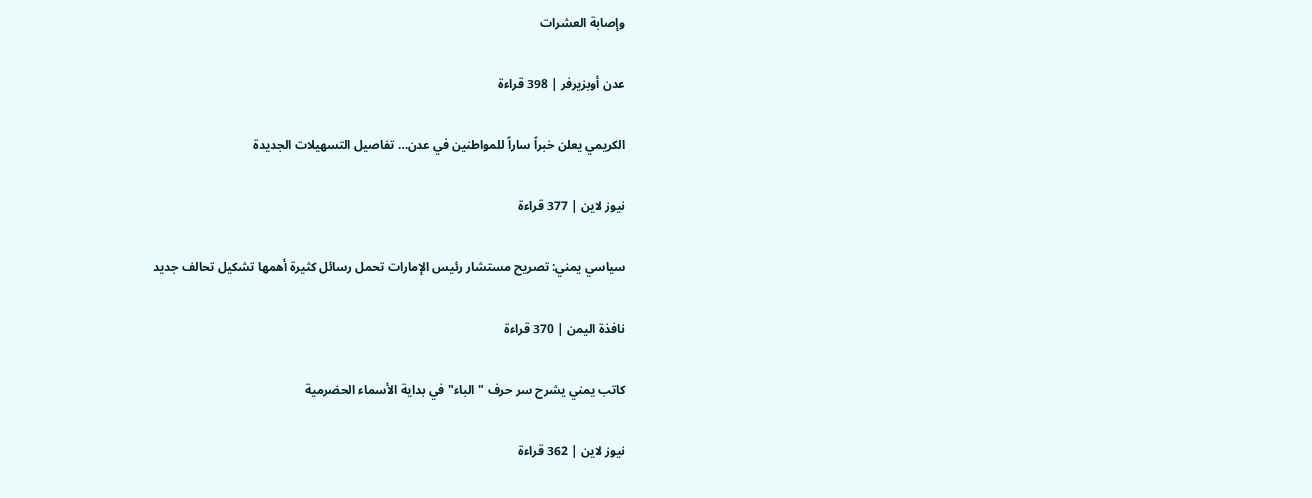وإصابة العشرات

عدن أوبزيرفر | 398 قراءة

الكريمي يعلن خبراً ساراً للمواطنين في عدن… تفاصيل التسهيلات الجديدة

نيوز لاين | 377 قراءة

سياسي يمني: تصريح مستشار رئيس الإمارات تحمل رسائل كثيرة أهمها تشكيل تحالف جديد

نافذة اليمن | 370 قراءة

كاتب يمني يشرح سر حرف "الباء" في بداية الأسماء الحضرمية

نيوز لاين | 362 قراءة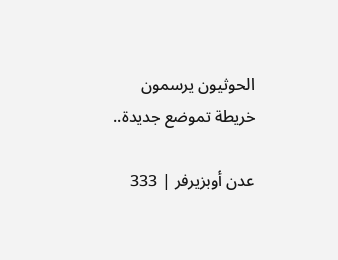الحوثيون يرسمون خريطة تموضع جديدة..

عدن أوبزيرفر | 333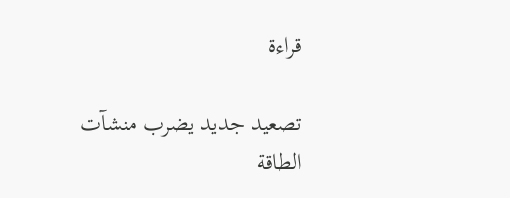قراءة

تصعيد جديد يضرب منشآت الطاقة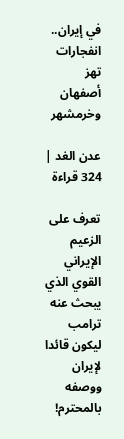في إيران.. انفجارات تهز أصفهان وخرمشهر

عدن الغد | 324 قراءة

تعرف على الزعيم الإيراني القوي الذي يبحث عنه ترامب ليكون قائدا لإيران ووصفه بالمحترم!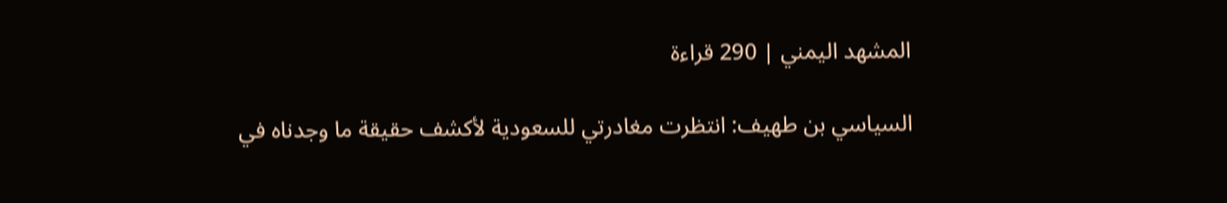المشهد اليمني | 290 قراءة

السياسي بن طهيف: انتظرت مغادرتي للسعودية لأكشف حقيقة ما وجدناه في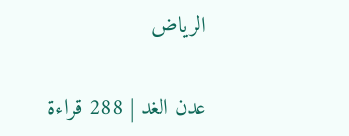الرياض

عدن الغد | 288 قراءة